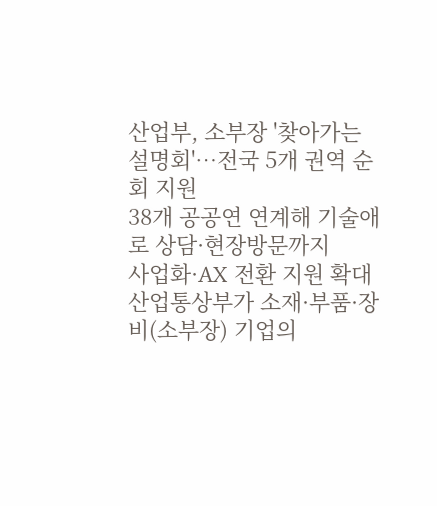산업부, 소부장 '찾아가는 설명회'…전국 5개 권역 순회 지원
38개 공공연 연계해 기술애로 상담·현장방문까지
사업화·AX 전환 지원 확대
산업통상부가 소재·부품·장비(소부장) 기업의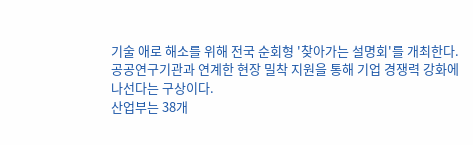기술 애로 해소를 위해 전국 순회형 '찾아가는 설명회'를 개최한다. 공공연구기관과 연계한 현장 밀착 지원을 통해 기업 경쟁력 강화에 나선다는 구상이다.
산업부는 38개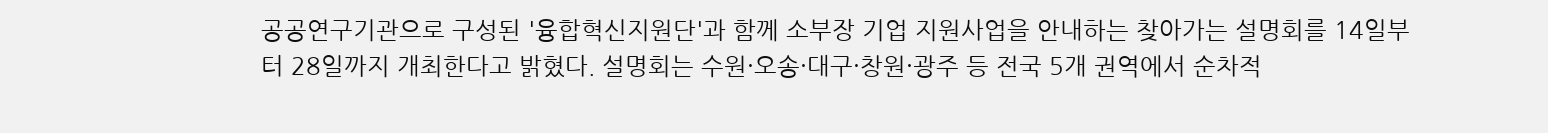공공연구기관으로 구성된 '융합혁신지원단'과 함께 소부장 기업 지원사업을 안내하는 찾아가는 설명회를 14일부터 28일까지 개최한다고 밝혔다. 설명회는 수원·오송·대구·창원·광주 등 전국 5개 권역에서 순차적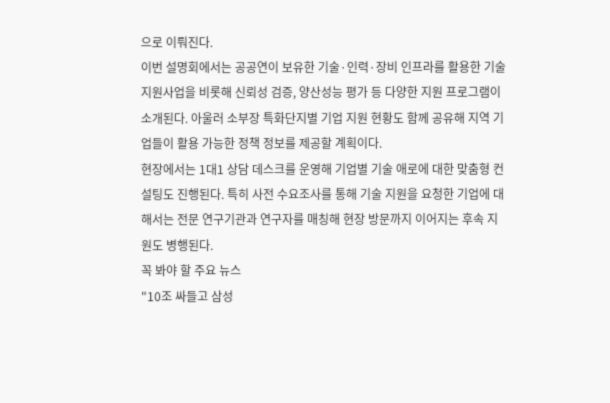으로 이뤄진다.
이번 설명회에서는 공공연이 보유한 기술·인력·장비 인프라를 활용한 기술지원사업을 비롯해 신뢰성 검증, 양산성능 평가 등 다양한 지원 프로그램이 소개된다. 아울러 소부장 특화단지별 기업 지원 현황도 함께 공유해 지역 기업들이 활용 가능한 정책 정보를 제공할 계획이다.
현장에서는 1대1 상담 데스크를 운영해 기업별 기술 애로에 대한 맞춤형 컨설팅도 진행된다. 특히 사전 수요조사를 통해 기술 지원을 요청한 기업에 대해서는 전문 연구기관과 연구자를 매칭해 현장 방문까지 이어지는 후속 지원도 병행된다.
꼭 봐야 할 주요 뉴스
"10조 싸들고 삼성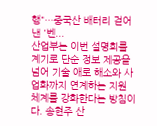행"…중국산 배터리 걷어낸 '벤...
산업부는 이번 설명회를 계기로 단순 정보 제공을 넘어 기술 애로 해소와 사업화까지 연계하는 지원 체계를 강화한다는 방침이다. 송현주 산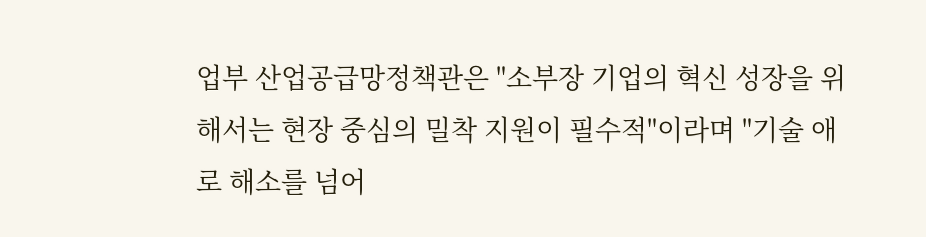업부 산업공급망정책관은 "소부장 기업의 혁신 성장을 위해서는 현장 중심의 밀착 지원이 필수적"이라며 "기술 애로 해소를 넘어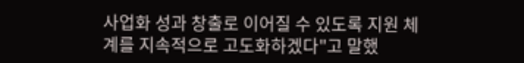사업화 성과 창출로 이어질 수 있도록 지원 체계를 지속적으로 고도화하겠다"고 말했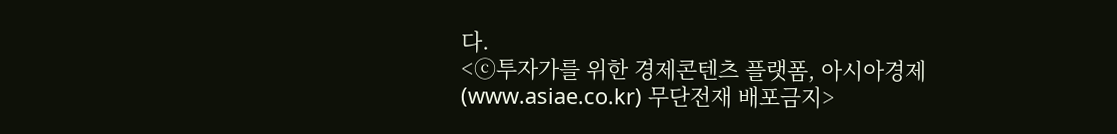다.
<ⓒ투자가를 위한 경제콘텐츠 플랫폼, 아시아경제(www.asiae.co.kr) 무단전재 배포금지>